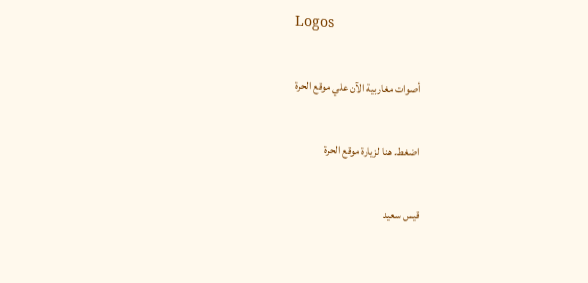Logos

أصوات مغاربية الآن علي موقع الحرة

اضغط. هنا لزيارة موقع الحرة

قيس سعيد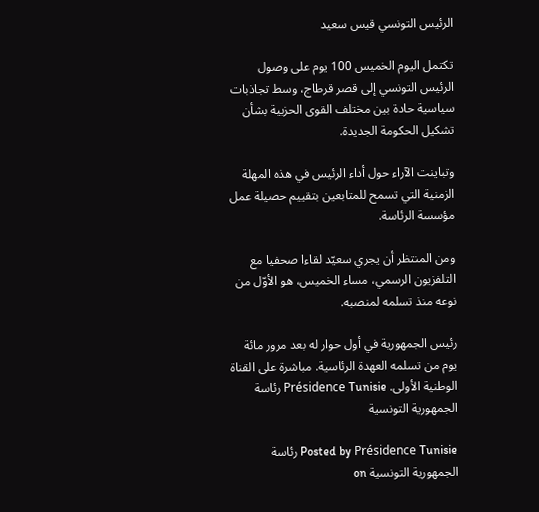الرئيس التونسي قيس سعيد

تكتمل اليوم الخميس 100 يوم على وصول الرئيس التونسي إلى قصر قرطاج، وسط تجاذبات سياسية حادة بين مختلف القوى الحزبية بشأن تشكيل الحكومة الجديدة.

وتباينت الآراء حول أداء الرئيس في هذه المهلة الزمنية التي تسمح للمتابعين بتقييم حصيلة عمل مؤسسة الرئاسة.

ومن المنتظر أن يجري سعيّد لقاءا صحفيا مع التلفزيون الرسمي، مساء الخميس، هو الأوّل من نوعه منذ تسلمه لمنصبه.

رئيس الجمهورية في أول حوار له بعد مرور مائة يوم من تسلمه العهدة الرئاسية. مباشرة على القناة الوطنية الأولى. Présidence Tunisie رئاسة الجمهورية التونسية

Posted by Présidence Tunisie رئاسة الجمهورية التونسية on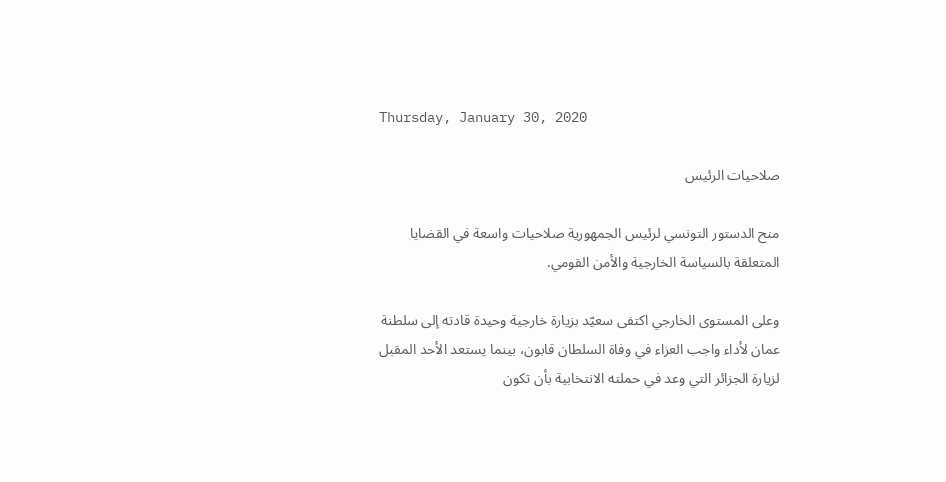Thursday, January 30, 2020

صلاحيات الرئيس

منح الدستور التونسي لرئيس الجمهورية صلاحيات واسعة في القضايا المتعلقة بالسياسة الخارجية والأمن القومي.

وعلى المستوى الخارجي اكتفى سعيّد بزيارة خارجية وحيدة قادته إلى سلطنة عمان لأداء واجب العزاء في وفاة السلطان قابون، بينما يستعد الأحد المقبل لزيارة الجزائر التي وعد في حملته الانتخابية بأن تكون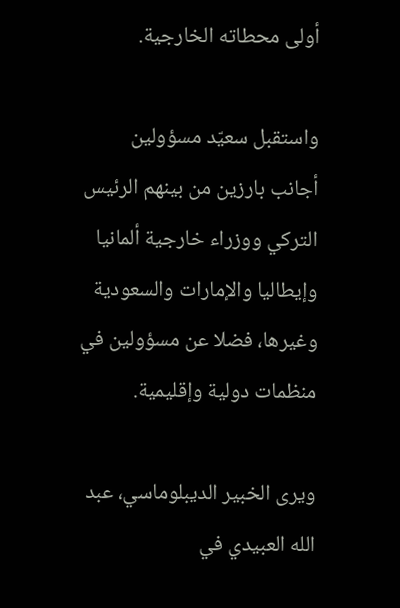أولى محطاته الخارجية.

واستقبل سعيّد مسؤولين أجانب بارزين من بينهم الرئيس التركي ووزراء خارجية ألمانيا وإيطاليا والإمارات والسعودية وغيرها، فضلا عن مسؤولين في منظمات دولية وإقليمية.

ويرى الخبير الديبلوماسي، عبد الله العبيدي في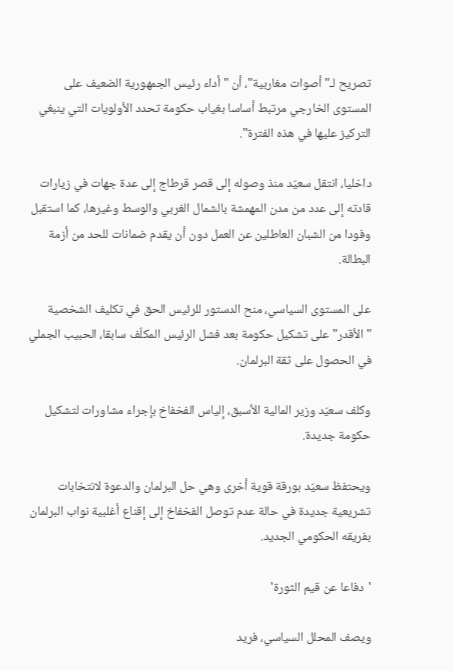تصريح لـ"أصوات مغاربية"، أن "أداء رئيس الجمهورية الضعيف على المستوى الخارجي مرتبط أساسا بغياب حكومة تحدد الأولويات التي ينبغي التركيز عليها في هذه الفترة".

داخليا، انتقل سعيّد منذ وصوله إلى قصر قرطاج إلى عدة جهات في زيارات قادته إلى عدد من مدن المهمشة بالشمال الغربي والوسط وغيرها، كما استقبل وفودا من الشبان العاطلين عن العمل دون أن يقدم ضمانات للحد من أزمة البطالة.

على المستوى السياسي، منح الدستور للرئيس الحق في تكليف الشخصية "الأقدر" على تشكيل حكومة بعد فشل الرئيس المكلّف سابقا، الحبيب الجملي في الحصول على ثقة البرلمان.

وكلف سعيّد وزير المالية الأسبق، إلياس الفخفاخ بإجراء مشاورات لتشكيل حكومة جديدة.

ويحتفظ سعيّد بورقة قوية أخرى وهي حل البرلمان والدعوة لانتخابات تشريعية جديدة في حالة عدم توصل الفخفاخ إلى إقناع أغلبية نواب البرلمان بفريقه الحكومي الجديد.

'دفاعا عن قيم الثورة'

ويصف المحلل السياسي، فريد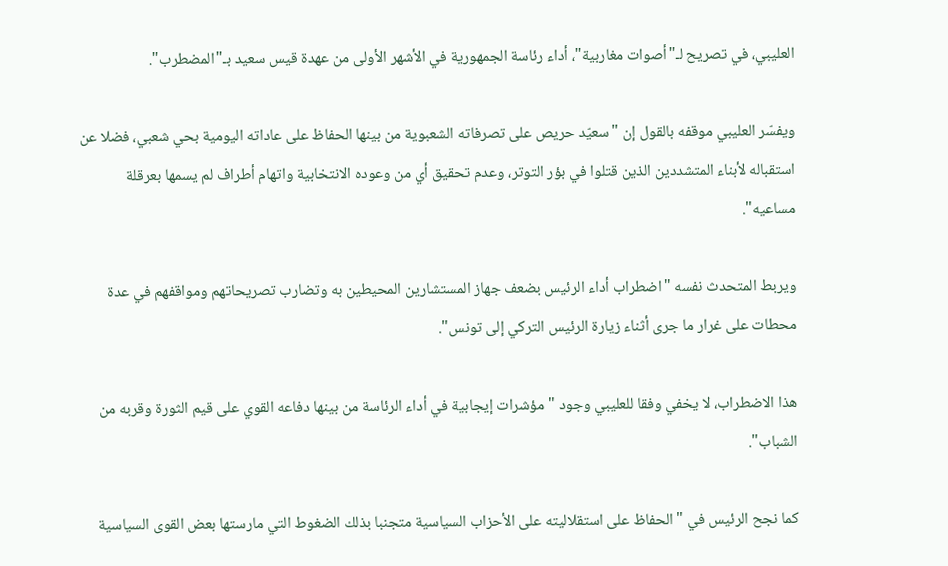العليبي، في تصريح لـ"أصوات مغاربية"، أداء رئاسة الجمهورية في الأشهر الأولى من عهدة قيس سعيد بـ"المضطرب".

ويفسّر العليبي موقفه بالقول إن "سعيّد حريص على تصرفاته الشعبوية من بينها الحفاظ على عاداته اليومية بحي شعبي، فضلا عن استقباله لأبناء المتشددين الذين قتلوا في بؤر التوتر، وعدم تحقيق أي من وعوده الانتخابية واتهام أطراف لم يسمها بعرقلة مساعيه".

ويربط المتحدث نفسه "اضطراب أداء الرئيس بضعف جهاز المستشارين المحيطين به وتضارب تصريحاتهم ومواقفهم في عدة محطات على غرار ما جرى أثناء زيارة الرئيس التركي إلى تونس".

هذا الاضطراب، لا يخفي وفقا للعليبي وجود "مؤشرات إيجابية في أداء الرئاسة من بينها دفاعه القوي على قيم الثورة وقربه من الشباب".

كما نجح الرئيس في "الحفاظ على استقلاليته على الأحزاب السياسية متجنبا بذلك الضغوط التي مارستها بعض القوى السياسية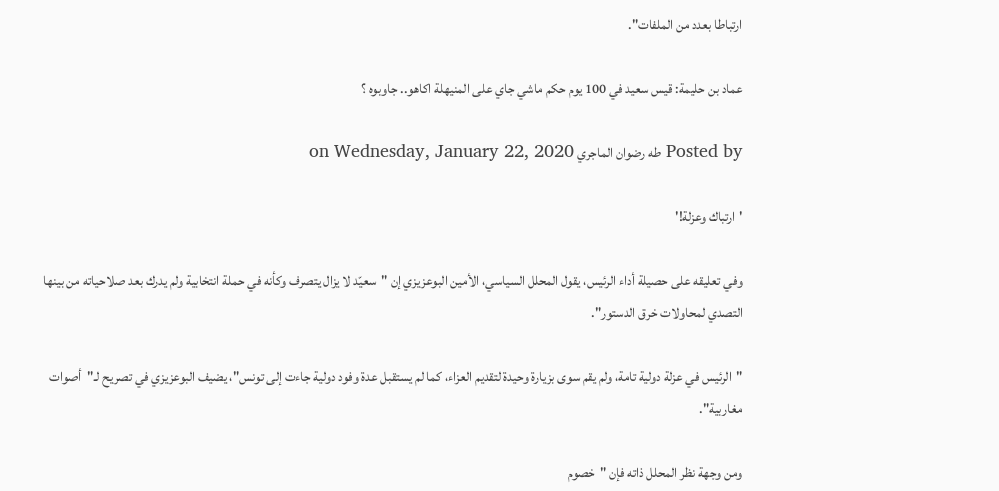ارتباطا بعدد من الملفات".

عماد بن حليمة: قيس سعيد في 100 يوم حكم ماشي جاي على المنيهلة اكاهو.. جاوبوه ؟

Posted by طه رضوان الماجري on Wednesday, January 22, 2020

'ارتباك وعزلة!'

وفي تعليقه على حصيلة أداء الرئيس، يقول المحلل السياسي، الأمين البوعزيزي إن "سعيّد لا يزال يتصرف وكأنه في حملة انتخابية ولم يدرك بعد صلاحياته من بينها التصدي لمحاولات خرق الدستور".

"الرئيس في عزلة دولية تامة، ولم يقم سوى بزيارة وحيدة لتقديم العزاء، كما لم يستقبل عدة وفود دولية جاءت إلى تونس"، يضيف البوعزيزي في تصريح لـ"أصوات مغاربية".

ومن وجهة نظر المحلل ذاته فإن "خصوم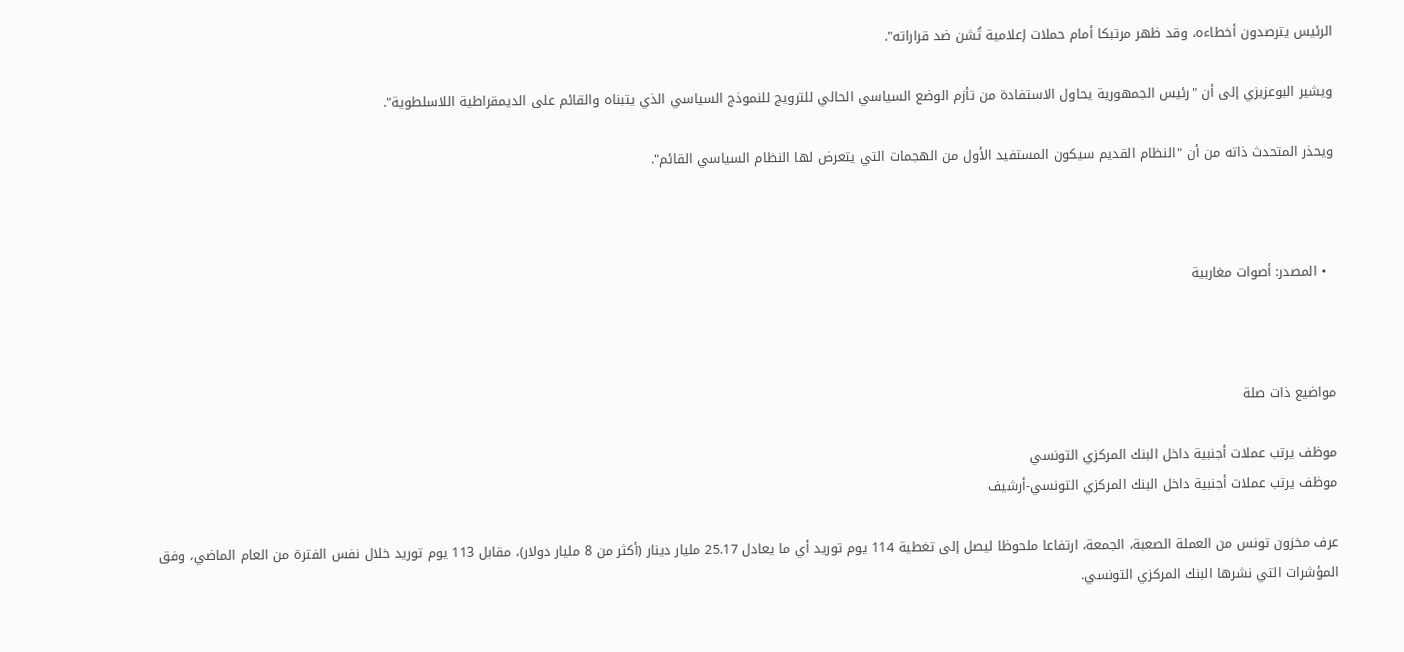الرئيس يترصدون أخطاءه، وقد ظهر مرتبكا أمام حملات إعلامية تُشن ضد قراراته".

ويشير البوعزيزي إلى أن "رئيس الجمهورية يحاول الاستفادة من تأزم الوضع السياسي الحالي للترويج للنموذج السياسي الذي يتبناه والقائم على الديمقراطية اللاسلطوية".

ويحذر المتحدث ذاته من أن "النظام القديم سيكون المستفيد الأول من الهجمات التي يتعرض لها النظام السياسي القائم".



  • المصدر: أصوات مغاربية



مواضيع ذات صلة

موظف يرتب عملات أجنبية داخل البنك المركزي التونسي
موظف يرتب عملات أجنبية داخل البنك المركزي التونسي-أرشيف

عرف مخزون تونس من العملة الصعبة، الجمعة، ارتفاعا ملحوظا ليصل إلى تغطية 114 يوم توريد أي ما يعادل 25.17 مليار دينار (أكثر من 8 مليار دولار)، مقابل 113 يوم توريد خلال نفس الفترة من العام الماضي، وفق المؤشرات التي نشرها البنك المركزي التونسي.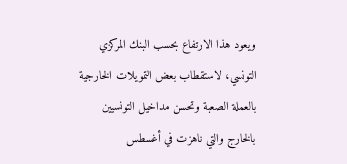ويعود هذا الارتفاع بحسب البنك المركزي التونسي، لاستقطاب بعض التمويلات الخارجية بالعملة الصعبة وتحسن مداخيل التونسيين بالخارج والتي ناهزت في أغسطس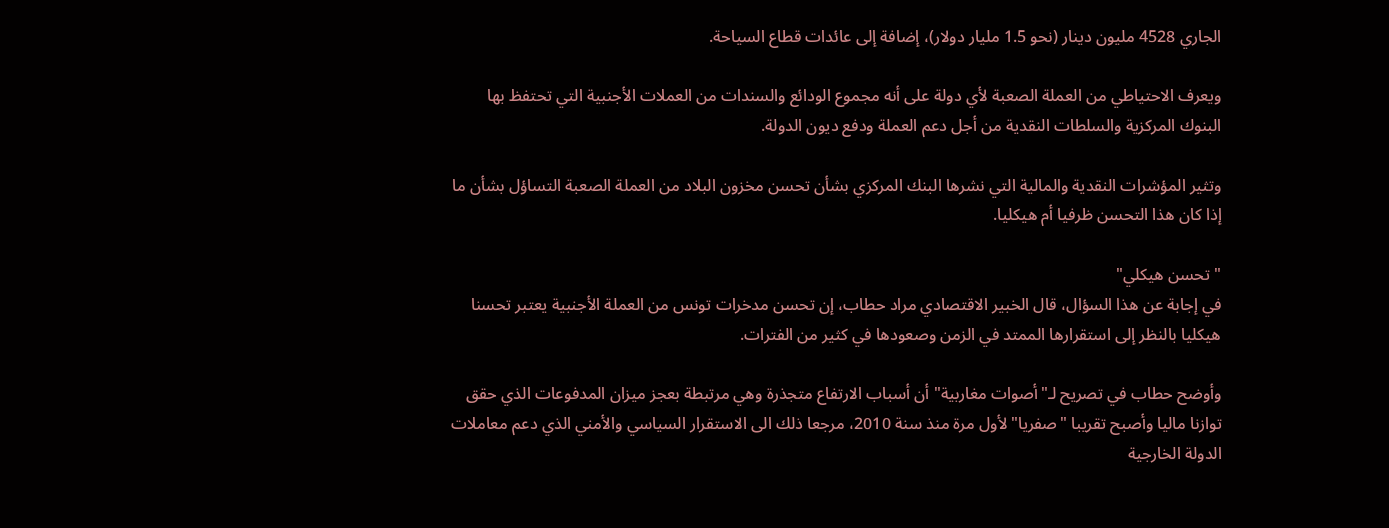الجاري 4528 مليون دينار (نحو 1.5 مليار دولار)، إضافة إلى عائدات قطاع السياحة.

ويعرف الاحتياطي من العملة الصعبة لأي دولة على أنه مجموع الودائع والسندات من العملات الأجنبية التي تحتفظ بها البنوك المركزية والسلطات النقدية من أجل دعم العملة ودفع ديون الدولة.

وتثير المؤشرات النقدية والمالية التي نشرها البنك المركزي بشأن تحسن مخزون البلاد من العملة الصعبة التساؤل بشأن ما إذا كان هذا التحسن ظرفيا أم هيكليا.

"تحسن هيكلي"
في إجابة عن هذا السؤال، قال الخبير الاقتصادي مراد حطاب، إن تحسن مدخرات تونس من العملة الأجنبية يعتبر تحسنا هيكليا بالنظر إلى استقرارها الممتد في الزمن وصعودها في كثير من الفترات.

وأوضح حطاب في تصريح لـ"أصوات مغاربية" أن أسباب الارتفاع متجذرة وهي مرتبطة بعجز ميزان المدفوعات الذي حقق توازنا ماليا وأصبح تقريبا "صفريا" لأول مرة منذ سنة 2010، مرجعا ذلك الى الاستقرار السياسي والأمني الذي دعم معاملات الدولة الخارجية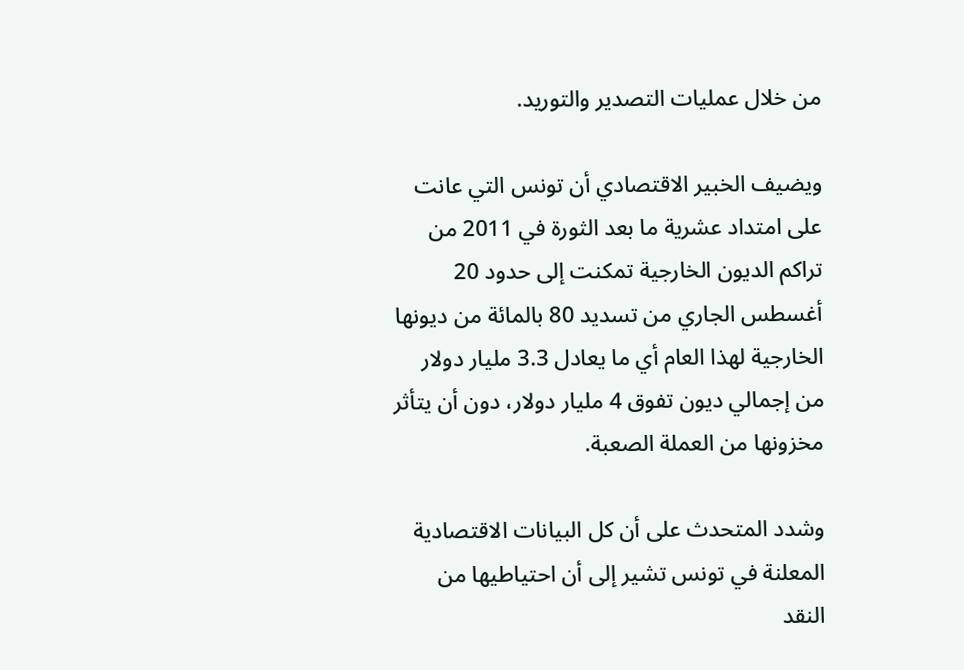من خلال عمليات التصدير والتوريد.

ويضيف الخبير الاقتصادي أن تونس التي عانت على امتداد عشرية ما بعد الثورة في 2011 من تراكم الديون الخارجية تمكنت إلى حدود 20 أغسطس الجاري من تسديد 80 بالمائة من ديونها الخارجية لهذا العام أي ما يعادل 3.3 مليار دولار من إجمالي ديون تفوق 4 مليار دولار، دون أن يتأثر مخزونها من العملة الصعبة.

وشدد المتحدث على أن كل البيانات الاقتصادية المعلنة في تونس تشير إلى أن احتياطيها من النقد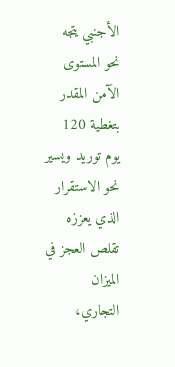الأجنبي يتجه نحو المستوى الآمن المقدر بتغطية 120 يوم توريد ويسير نحو الاستقرار الذي يعززه تقلص العجز في الميزان التجاري،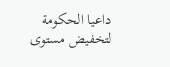داعيا الحكومة لتخفيض مستوى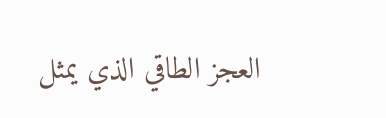العجز الطاقي الذي يمثل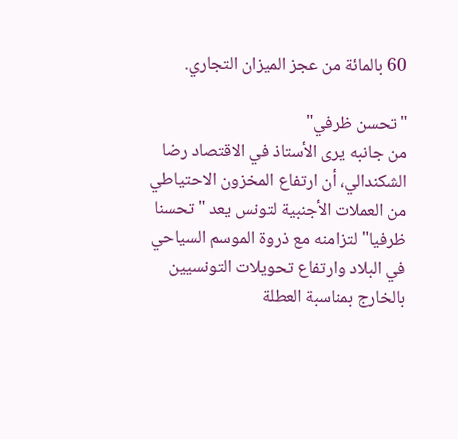60 بالمائة من عجز الميزان التجاري.

"تحسن ظرفي"
من جانبه يرى الأستاذ في الاقتصاد رضا الشكندالي، أن ارتفاع المخزون الاحتياطي  من العملات الأجنبية لتونس يعد "تحسنا ظرفيا" لتزامنه مع ذروة الموسم السياحي في البلاد وارتفاع تحويلات التونسيين بالخارج بمناسبة العطلة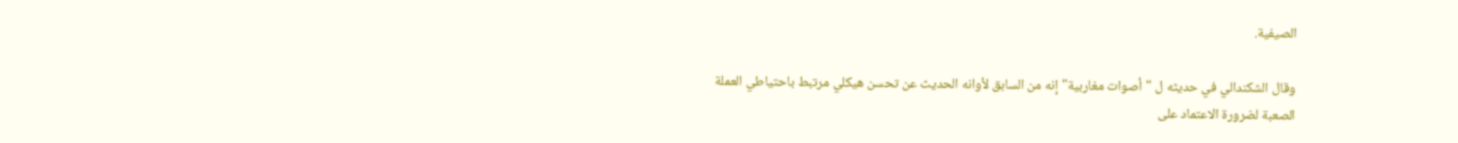الصيفية.

وقال الشكندالي في حديثه ل "أصوات مغاربية" إنه من السابق لأوانه الحديث عن تحسن هيكلي مرتبط باحتياطي العملة الصعبة لضرورة الاعتماد على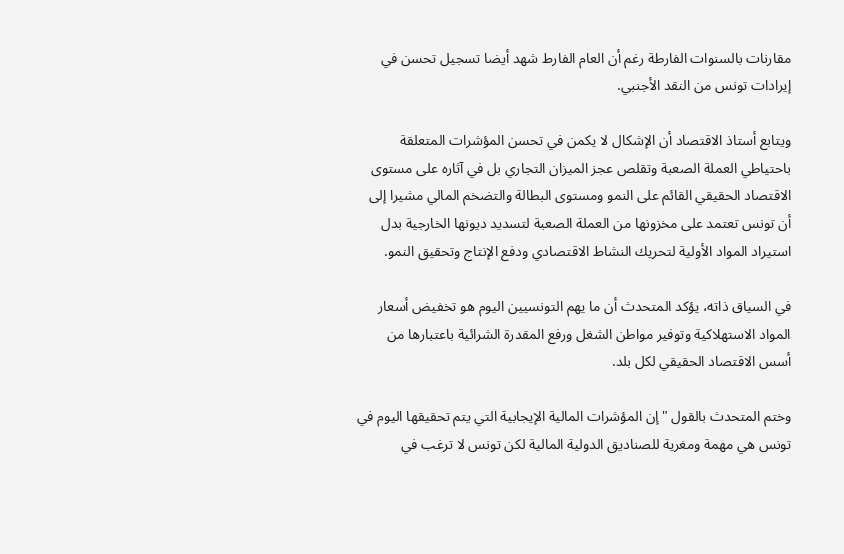مقارنات بالسنوات الفارطة رغم أن العام الفارط شهد أيضا تسجيل تحسن في إيرادات تونس من النقد الأجنبي.

ويتابع أستاذ الاقتصاد أن الإشكال لا يكمن في تحسن المؤشرات المتعلقة باحتياطي العملة الصعبة وتقلص عجز الميزان التجاري بل في آثاره على مستوى الاقتصاد الحقيقي القائم على النمو ومستوى البطالة والتضخم المالي مشيرا إلى أن تونس تعتمد على مخزونها من العملة الصعبة لتسديد ديونها الخارجية بدل استيراد المواد الأولية لتحريك النشاط الاقتصادي ودفع الإنتاج وتحقيق النمو.

في السياق ذاته، يؤكد المتحدث أن ما يهم التونسيين اليوم هو تخفيض أسعار المواد الاستهلاكية وتوفير مواطن الشغل ورفع المقدرة الشرائية باعتبارها من أسس الاقتصاد الحقيقي لكل بلد.

وختم المتحدث بالقول "إن المؤشرات المالية الإيجابية التي يتم تحقيقها اليوم في تونس هي مهمة ومغرية للصناديق الدولية المالية لكن تونس لا ترغب في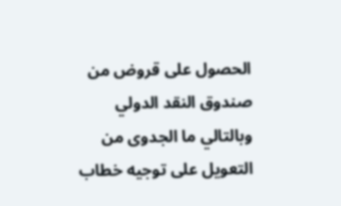الحصول على قروض من صندوق النقد الدولي وبالتالي ما الجدوى من التعويل على توجيه خطاب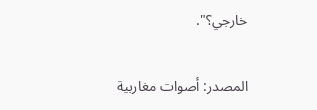خارجي؟".

المصدر: أصوات مغاربية